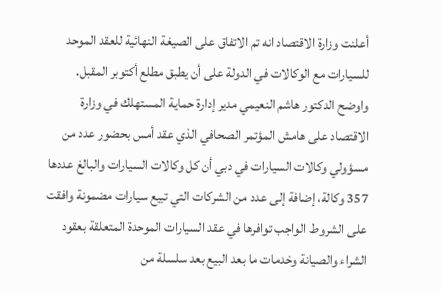أعلنت وزارة الاقتصاد انه تم الاتفاق على الصيغة النهائية للعقد الموحد للسيارات مع الوكالات في الدولة على أن يطبق مطلع أكتوبر المقبل. واوضح الدكتور هاشم النعيمي مدير إدارة حماية المستهلك في وزارة الاقتصاد على هامش المؤتمر الصحافي الذي عقد أمس بحضور عدد من مسؤولي وكالات السيارات في دبي أن كل وكالات السيارات والبالغ عددها 357 وكالة، إضافة إلى عدد من الشركات التي تبيع سيارات مضمونة وافقت على الشروط الواجب توافرها في عقد السيارات الموحدة المتعلقة بعقود الشراء والصيانة وخدمات ما بعد البيع بعد سلسلة من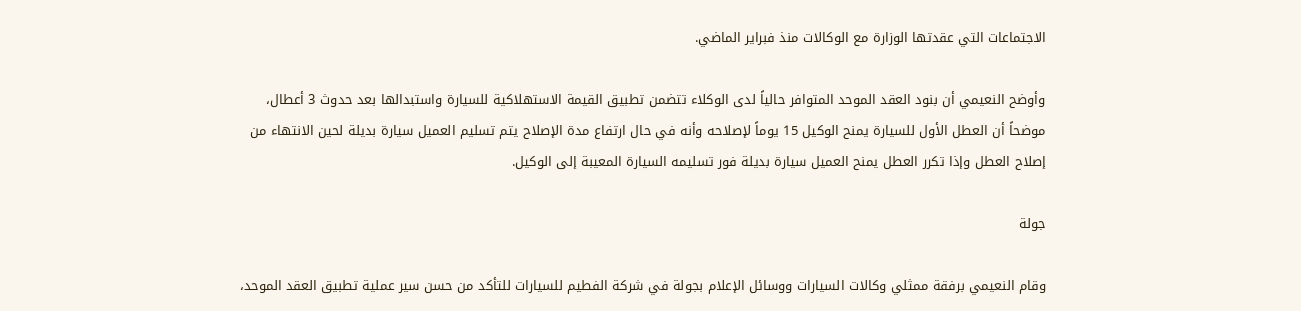الاجتماعات التي عقدتها الوزارة مع الوكالات منذ فبراير الماضي.

وأوضح النعيمي أن بنود العقد الموحد المتوافر حالياً لدى الوكلاء تتضمن تطبيق القيمة الاستهلاكية للسيارة واستبدالها بعد حدوث 3 أعطال، موضحاً أن العطل الأول للسيارة يمنح الوكيل 15 يوماً لإصلاحه وأنه في حال ارتفاع مدة الإصلاح يتم تسليم العميل سيارة بديلة لحين الانتهاء من إصلاح العطل وإذا تكرر العطل يمنح العميل سيارة بديلة فور تسليمه السيارة المعيبة إلى الوكيل.

جولة

وقام النعيمي برفقة ممثلي وكالات السيارات ووسائل الإعلام بجولة في شركة الفطيم للسيارات للتأكد من حسن سير عملية تطبيق العقد الموحد،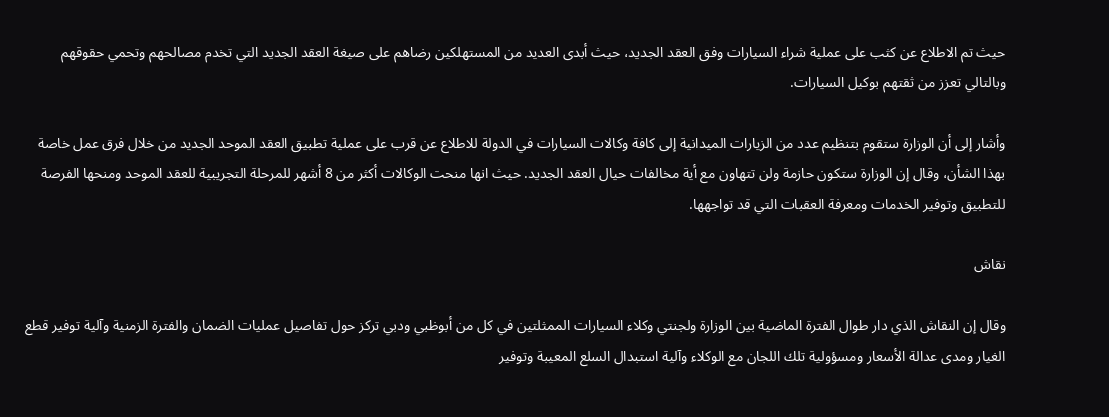حيث تم الاطلاع عن كثب على عملية شراء السيارات وفق العقد الجديد، حيث أبدى العديد من المستهلكين رضاهم على صيغة العقد الجديد التي تخدم مصالحهم وتحمي حقوقهم وبالتالي تعزز من ثقتهم بوكيل السيارات.

وأشار إلى أن الوزارة ستقوم بتنظيم عدد من الزيارات الميدانية إلى كافة وكالات السيارات في الدولة للاطلاع عن قرب على عملية تطبيق العقد الموحد الجديد من خلال فرق عمل خاصة بهذا الشأن، وقال إن الوزارة ستكون حازمة ولن تتهاون مع أية مخالفات حيال العقد الجديد. حيث انها منحت الوكالات أكثر من 8 أشهر للمرحلة التجريبية للعقد الموحد ومنحها الفرصة للتطبيق وتوفير الخدمات ومعرفة العقبات التي قد تواجهها.

نقاش

وقال إن النقاش الذي دار طوال الفترة الماضية بين الوزارة ولجنتي وكلاء السيارات الممثلتين في كل من أبوظبي ودبي تركز حول تفاصيل عمليات الضمان والفترة الزمنية وآلية توفير قطع الغيار ومدى عدالة الأسعار ومسؤولية تلك اللجان مع الوكلاء وآلية استبدال السلع المعيبة وتوفير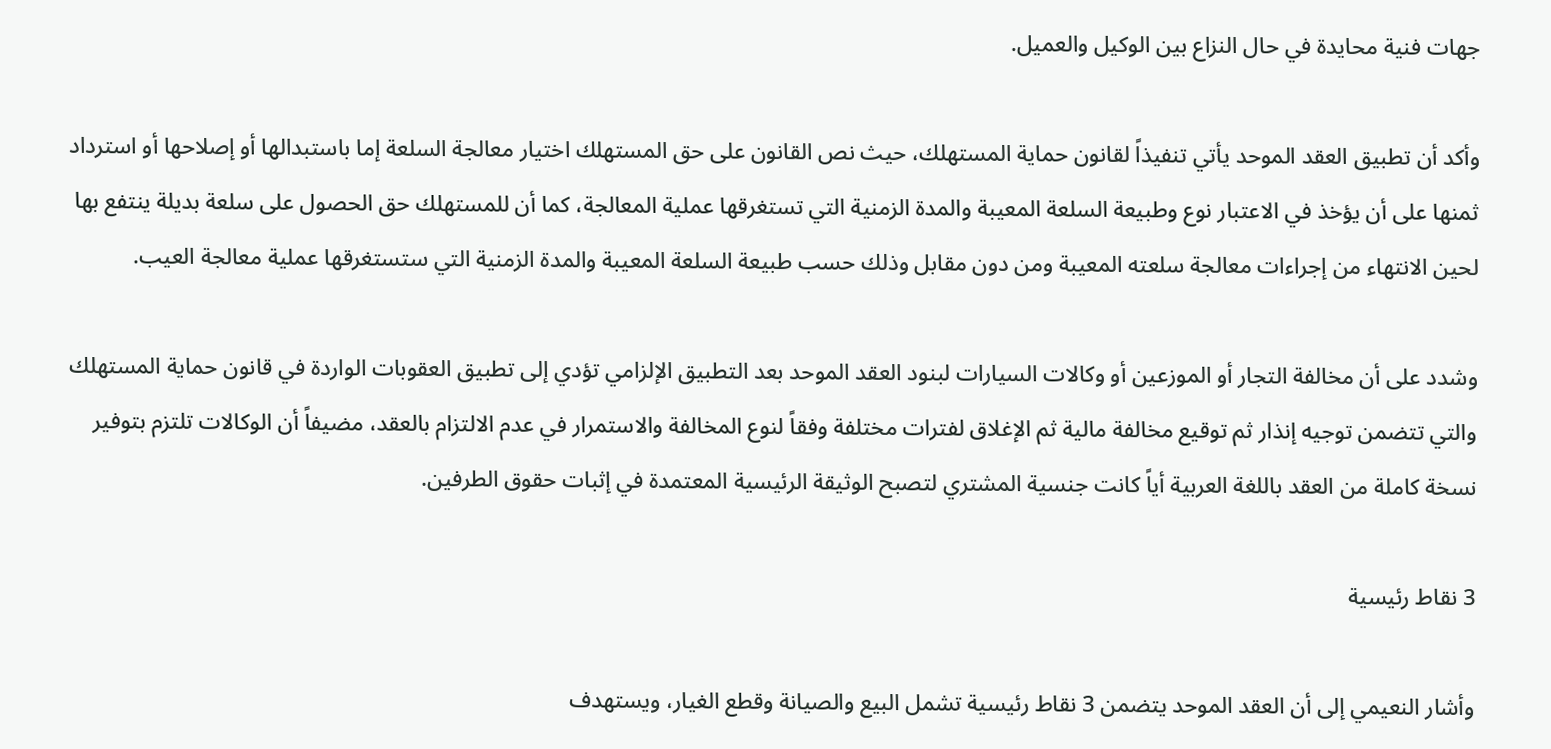جهات فنية محايدة في حال النزاع بين الوكيل والعميل.

وأكد أن تطبيق العقد الموحد يأتي تنفيذاً لقانون حماية المستهلك، حيث نص القانون على حق المستهلك اختيار معالجة السلعة إما باستبدالها أو إصلاحها أو استرداد ثمنها على أن يؤخذ في الاعتبار نوع وطبيعة السلعة المعيبة والمدة الزمنية التي تستغرقها عملية المعالجة، كما أن للمستهلك حق الحصول على سلعة بديلة ينتفع بها لحين الانتهاء من إجراءات معالجة سلعته المعيبة ومن دون مقابل وذلك حسب طبيعة السلعة المعيبة والمدة الزمنية التي ستستغرقها عملية معالجة العيب.

وشدد على أن مخالفة التجار أو الموزعين أو وكالات السيارات لبنود العقد الموحد بعد التطبيق الإلزامي تؤدي إلى تطبيق العقوبات الواردة في قانون حماية المستهلك والتي تتضمن توجيه إنذار ثم توقيع مخالفة مالية ثم الإغلاق لفترات مختلفة وفقاً لنوع المخالفة والاستمرار في عدم الالتزام بالعقد، مضيفاً أن الوكالات تلتزم بتوفير نسخة كاملة من العقد باللغة العربية أياً كانت جنسية المشتري لتصبح الوثيقة الرئيسية المعتمدة في إثبات حقوق الطرفين.

3 نقاط رئيسية

وأشار النعيمي إلى أن العقد الموحد يتضمن 3 نقاط رئيسية تشمل البيع والصيانة وقطع الغيار، ويستهدف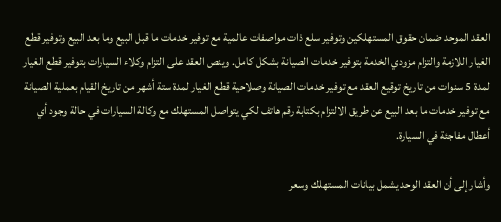العقد الموحد ضمان حقوق المستهلكين وتوفير سلع ذات مواصفات عالمية مع توفير خدمات ما قبل البيع وما بعد البيع وتوفير قطع الغيار اللازمة والتزام مزودي الخدمة بتوفير خدمات الصيانة بشكل كامل. وينص العقد على التزام وكلاء السيارات بتوفير قطع الغيار لمدة 5 سنوات من تاريخ توقيع العقد مع توفير خدمات الصيانة وصلاحية قطع الغيار لمدة ستة أشهر من تاريخ القيام بعملية الصيانة مع توفير خدمات ما بعد البيع عن طريق الالتزام بكتابة رقم هاتف لكي يتواصل المستهلك مع وكالة السيارات في حالة وجود أي أعطال مفاجئة في السيارة.

وأشار إلى أن العقد الوحد يشمل بيانات المستهلك وسعر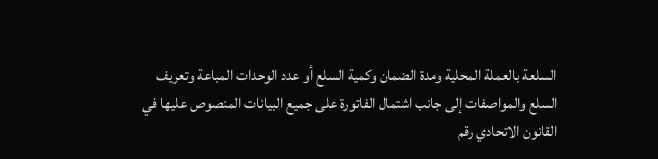السلعة بالعملة المحلية ومدة الضمان وكمية السلع أو عدد الوحدات المباعة وتعريف السلع والمواصفات إلى جانب اشتمال الفاتورة على جميع البيانات المنصوص عليها في القانون الاتحادي رقم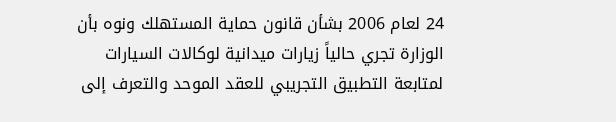24 لعام 2006 بشأن قانون حماية المستهلك ونوه بأن الوزارة تجري حالياً زيارات ميدانية لوكالات السيارات لمتابعة التطبيق التجريبي للعقد الموحد والتعرف إلى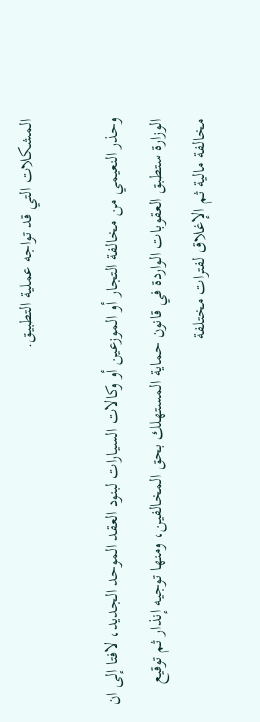المشكلات التي قد تواجه عملية التطبيق.

وحذر النعيمي من مخالفة التجار أو الموزعين أو وكالات السيارات لبنود العقد الموحد الجديد، لافتا إلى ان الوزارة ستطبق العقوبات الواردة في قانون حماية المستهلك بحق المخالفين، ومنها توجيه إنذار ثم توقيع مخالفة مالية ثم الإغلاق لفترات مختلفة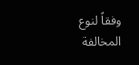وفقاً لنوع المخالفة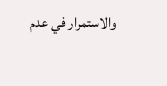والاستمرار في عدم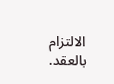الالتزام بالعقد.